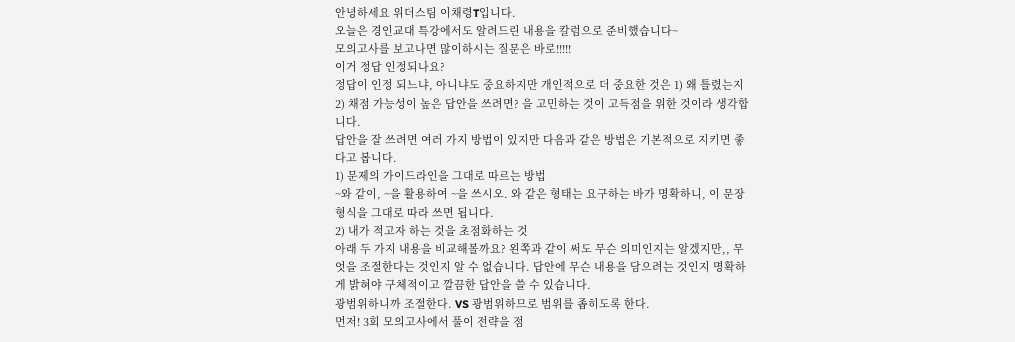안녕하세요 위더스팀 이채령T입니다.
오늘은 경인교대 특강에서도 알려드린 내용을 칼럼으로 준비했습니다~
모의고사를 보고나면 많이하시는 질문은 바로!!!!!
이거 정답 인정되나요?
정답이 인정 되느냐, 아니냐도 중요하지만 개인적으로 더 중요한 것은 1) 왜 틀렸는지 2) 채점 가능성이 높은 답안을 쓰려면? 을 고민하는 것이 고득점을 위한 것이라 생각합니다.
답안을 잘 쓰려면 여러 가지 방법이 있지만 다음과 같은 방법은 기본적으로 지키면 좋다고 봅니다.
1) 문제의 가이드라인을 그대로 따르는 방법
~와 같이, ~을 활용하여 ~을 쓰시오. 와 같은 형태는 요구하는 바가 명확하니, 이 문장 형식을 그대로 따라 쓰면 됩니다.
2) 내가 적고자 하는 것을 초점화하는 것
아래 두 가지 내용을 비교해볼까요? 왼쪽과 같이 써도 무슨 의미인지는 알겠지만,, 무엇을 조절한다는 것인지 알 수 없습니다. 답안에 무슨 내용을 담으려는 것인지 명확하게 밝혀야 구체적이고 깔끔한 답안을 쓸 수 있습니다.
광범위하니까 조절한다. VS 광범위하므로 범위를 좁히도록 한다.
먼저! 3회 모의고사에서 풀이 전략을 점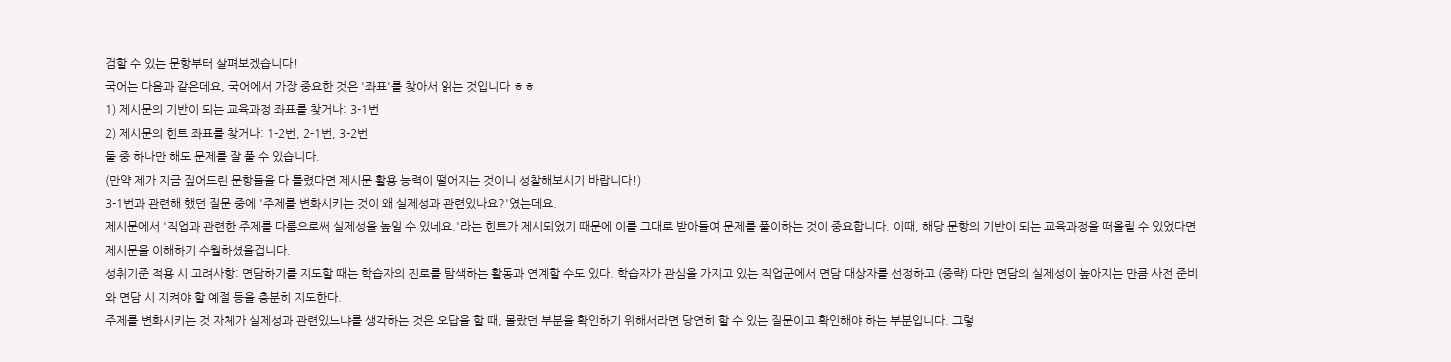검할 수 있는 문항부터 살펴보겠습니다!
국어는 다음과 같은데요, 국어에서 가장 중요한 것은 '좌표'를 찾아서 읽는 것입니다 ㅎㅎ
1) 제시문의 기반이 되는 교육과정 좌표를 찾거나: 3-1번
2) 제시문의 힌트 좌표를 찾거나: 1-2번, 2-1번, 3-2번
둘 중 하나만 해도 문제를 잘 풀 수 있습니다.
(만약 제가 지금 짚어드린 문항들을 다 틀렸다면 제시문 활용 능력이 떨어지는 것이니 성찰해보시기 바랍니다!)
3-1번과 관련해 했던 질문 중에 '주제를 변화시키는 것이 왜 실제성과 관련있나요?'였는데요.
제시문에서 '직업과 관련한 주제를 다룸으로써 실제성을 높일 수 있네요.'라는 힌트가 제시되었기 때문에 이를 그대로 받아들여 문제를 풀이하는 것이 중요합니다. 이때, 해당 문항의 기반이 되는 교육과정을 떠올릴 수 있었다면 제시문을 이해하기 수월하셨을겁니다.
성취기준 적용 시 고려사항: 면담하기를 지도할 때는 학습자의 진로를 탐색하는 활동과 연계할 수도 있다. 학습자가 관심을 가지고 있는 직업군에서 면담 대상자를 선정하고 (중략) 다만 면담의 실제성이 높아지는 만큼 사전 준비와 면담 시 지켜야 할 예절 등을 충분히 지도한다.
주제를 변화시키는 것 자체가 실제성과 관련있느냐를 생각하는 것은 오답을 할 때, 몰랐던 부분을 확인하기 위해서라면 당연히 할 수 있는 질문이고 확인해야 하는 부분입니다. 그렇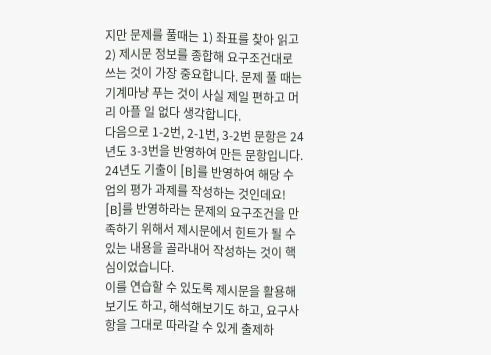지만 문제를 풀때는 1) 좌표를 찾아 읽고 2) 제시문 정보를 종합해 요구조건대로 쓰는 것이 가장 중요합니다. 문제 풀 때는 기계마냥 푸는 것이 사실 제일 편하고 머리 아플 일 없다 생각합니다.
다음으로 1-2번, 2-1번, 3-2번 문항은 24년도 3-3번을 반영하여 만든 문항입니다.
24년도 기출이 [B]를 반영하여 해당 수업의 평가 과제를 작성하는 것인데요!
[B]를 반영하라는 문제의 요구조건을 만족하기 위해서 제시문에서 힌트가 될 수 있는 내용을 골라내어 작성하는 것이 핵심이었습니다.
이를 연습할 수 있도록 제시문을 활용해보기도 하고, 해석해보기도 하고, 요구사항을 그대로 따라갈 수 있게 출제하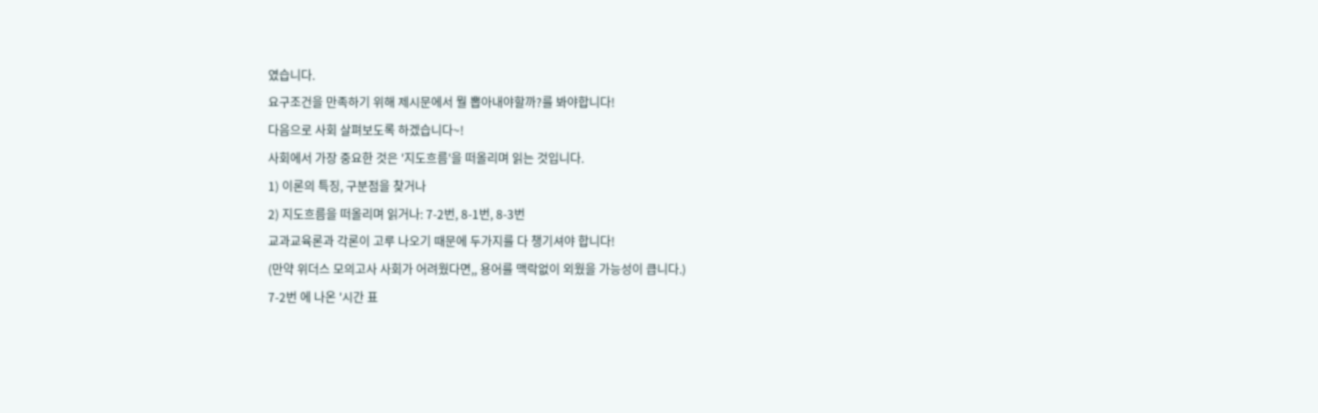였습니다.
요구조건을 만족하기 위해 제시문에서 뭘 뽑아내야할까?를 봐야합니다!
다음으로 사회 살펴보도록 하겠습니다~!
사회에서 가장 중요한 것은 '지도흐름'을 떠올리며 읽는 것입니다.
1) 이론의 특징, 구분점을 찾거나
2) 지도흐름을 떠올리며 읽거나: 7-2번, 8-1번, 8-3번
교과교육론과 각론이 고루 나오기 때문에 두가지를 다 챙기셔야 합니다!
(만약 위더스 모의고사 사회가 어려웠다면,, 용어를 맥락없이 외웠을 가능성이 큽니다.)
7-2번 에 나온 '시간 표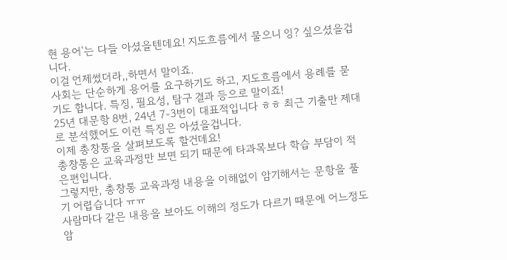현 용어'는 다들 아셨을텐데요! 지도흐름에서 물으니 잉? 싶으셨을겁니다.
이걸 언제썼더라,,하면서 말이죠.
사회는 단순하게 용어를 요구하기도 하고, 지도흐름에서 용례를 묻기도 합니다. 특징, 필요성, 탐구 결과 등으로 말이죠!
25년 대문항 8번, 24년 7-3번이 대표적입니다 ㅎㅎ 최근 기출만 제대로 분석했어도 이런 특징은 아셨을겁니다.
이제 총창통을 살펴보도록 할건데요!
총창통은 교육과정만 보면 되기 때문에 타과목보다 학습 부담이 적은편입니다.
그렇지만, 총창통 교육과정 내용을 이해없이 암기해서는 문항을 풀기 어렵습니다 ㅠㅠ
사람마다 같은 내용을 보아도 이해의 정도가 다르기 때문에 어느정도 암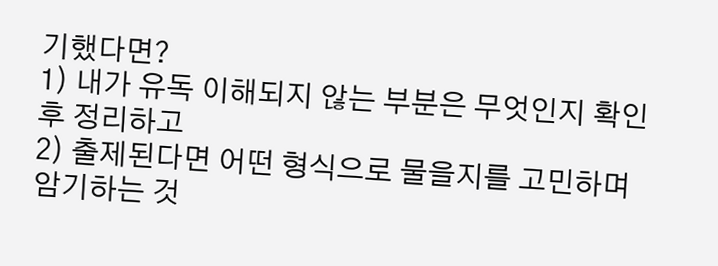기했다면?
1) 내가 유독 이해되지 않는 부분은 무엇인지 확인 후 정리하고
2) 출제된다면 어떤 형식으로 물을지를 고민하며 암기하는 것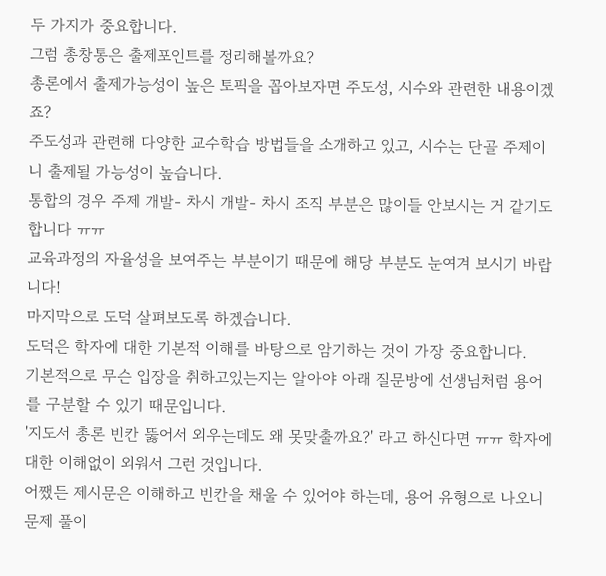두 가지가 중요합니다.
그럼 총창통은 출제포인트를 정리해볼까요?
총론에서 출제가능성이 높은 토픽을 꼽아보자면 주도성, 시수와 관련한 내용이겠죠?
주도성과 관련해 다양한 교수학습 방법들을 소개하고 있고, 시수는 단골 주제이니 출제될 가능성이 높습니다.
통합의 경우 주제 개발- 차시 개발- 차시 조직 부분은 많이들 안보시는 거 같기도 합니다 ㅠㅠ
교육과정의 자율성을 보여주는 부분이기 때문에 해당 부분도 눈여겨 보시기 바랍니다!
마지막으로 도덕 살펴보도록 하겠습니다.
도덕은 학자에 대한 기본적 이해를 바탕으로 암기하는 것이 가장 중요합니다.
기본적으로 무슨 입장을 취하고있는지는 알아야 아래 질문방에 선생님처럼 용어를 구분할 수 있기 때문입니다.
'지도서 총론 빈칸 뚫어서 외우는데도 왜 못맞출까요?' 라고 하신다면 ㅠㅠ 학자에 대한 이해없이 외워서 그런 것입니다.
어쨌든 제시문은 이해하고 빈칸을 채울 수 있어야 하는데, 용어 유형으로 나오니 문제 풀이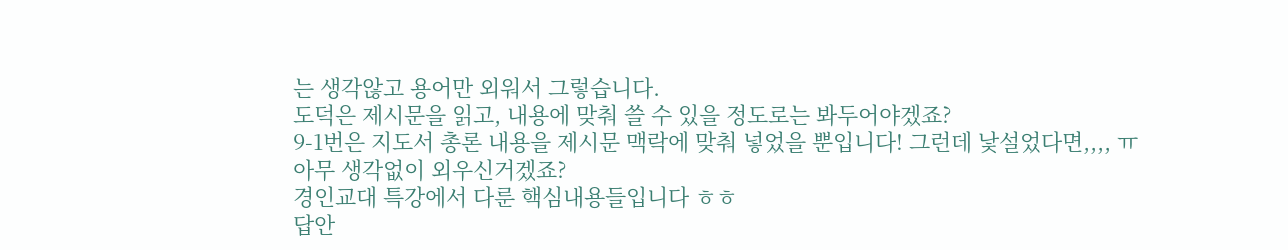는 생각않고 용어만 외워서 그렇습니다.
도덕은 제시문을 읽고, 내용에 맞춰 쓸 수 있을 정도로는 봐두어야겠죠?
9-1번은 지도서 총론 내용을 제시문 맥락에 맞춰 넣었을 뿐입니다! 그런데 낯설었다면,,,, ㅠ
아무 생각없이 외우신거겠죠?
경인교대 특강에서 다룬 핵심내용들입니다 ㅎㅎ
답안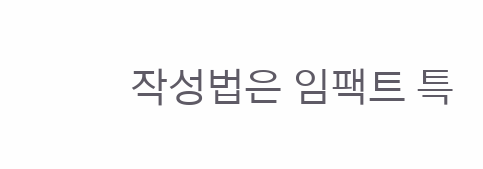작성법은 임팩트 특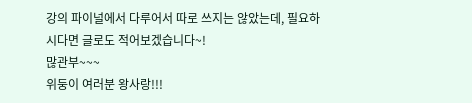강의 파이널에서 다루어서 따로 쓰지는 않았는데, 필요하시다면 글로도 적어보겠습니다~!
많관부~~~
위둥이 여러분 왕사랑!!!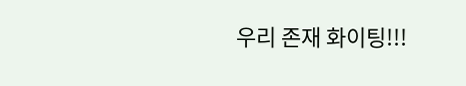우리 존재 화이팅!!!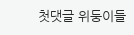첫댓글 위둥이들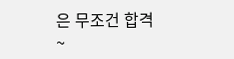은 무조건 합격~